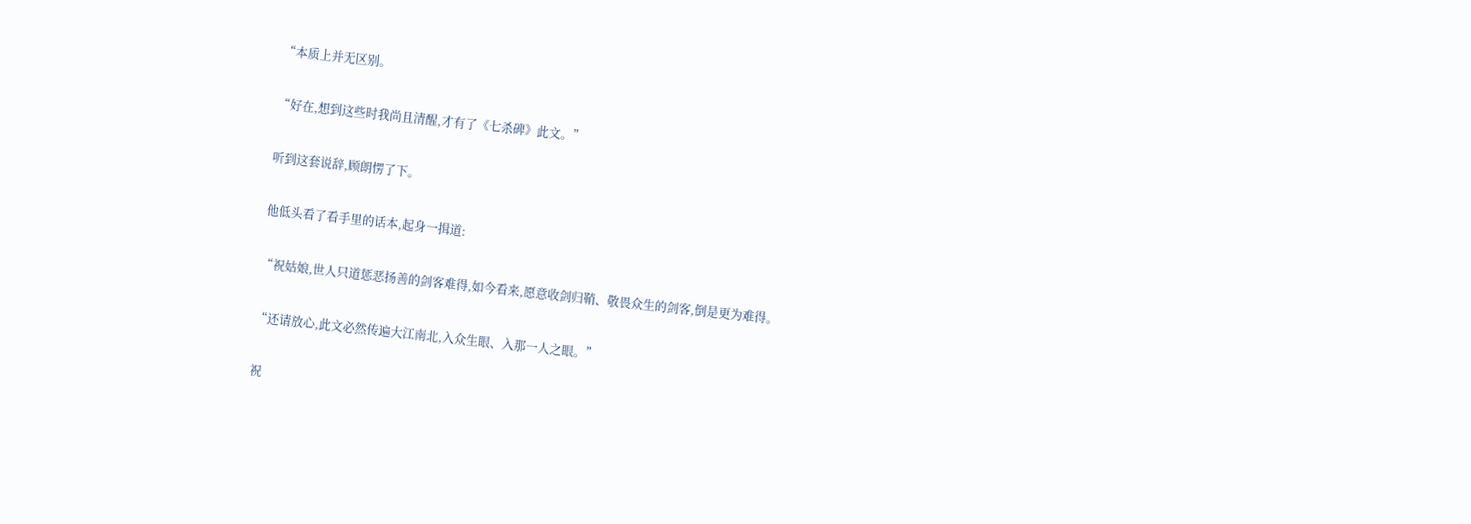“本质上并无区别。

“好在,想到这些时我尚且清醒,才有了《七杀碑》此文。”

听到这套说辞,顾朗愣了下。

他低头看了看手里的话本,起身一揖道:

“祝姑娘,世人只道惩恶扬善的剑客难得,如今看来,愿意收剑归鞘、敬畏众生的剑客,倒是更为难得。

“还请放心,此文必然传遍大江南北,入众生眼、入那一人之眼。”

祝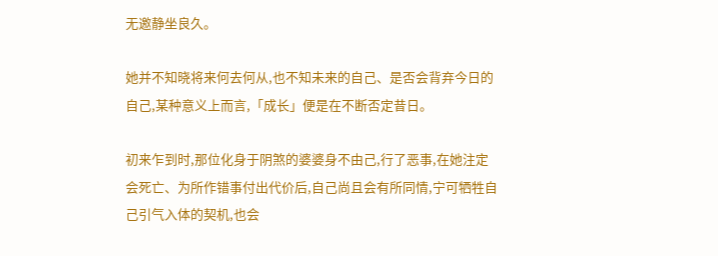无邀静坐良久。

她并不知晓将来何去何从,也不知未来的自己、是否会背弃今日的自己,某种意义上而言,「成长」便是在不断否定昔日。

初来乍到时,那位化身于阴煞的婆婆身不由己,行了恶事,在她注定会死亡、为所作错事付出代价后,自己尚且会有所同情,宁可牺牲自己引气入体的契机,也会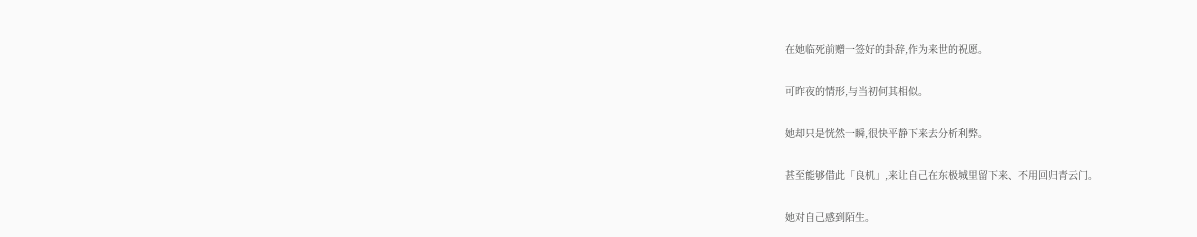在她临死前赠一签好的卦辞,作为来世的祝愿。

可昨夜的情形,与当初何其相似。

她却只是恍然一瞬,很快平静下来去分析利弊。

甚至能够借此「良机」,来让自己在东极城里留下来、不用回归青云门。

她对自己感到陌生。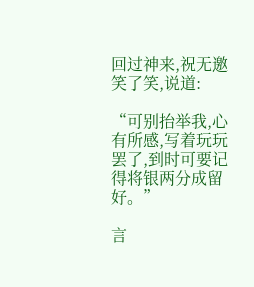回过神来,祝无邀笑了笑,说道:

“可别抬举我,心有所感,写着玩玩罢了,到时可要记得将银两分成留好。”

言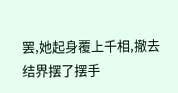罢,她起身覆上千相,撤去结界摆了摆手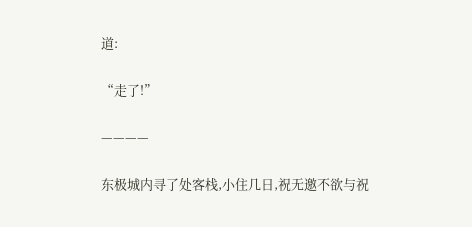道:

“走了!”

————

东极城内寻了处客栈,小住几日,祝无邀不欲与祝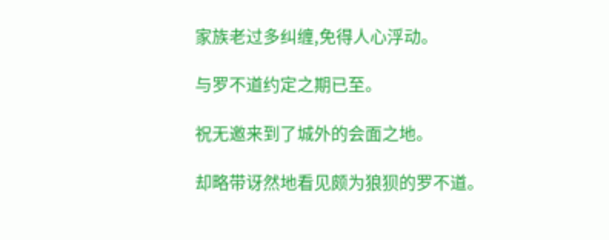家族老过多纠缠,免得人心浮动。

与罗不道约定之期已至。

祝无邀来到了城外的会面之地。

却略带讶然地看见颇为狼狈的罗不道。